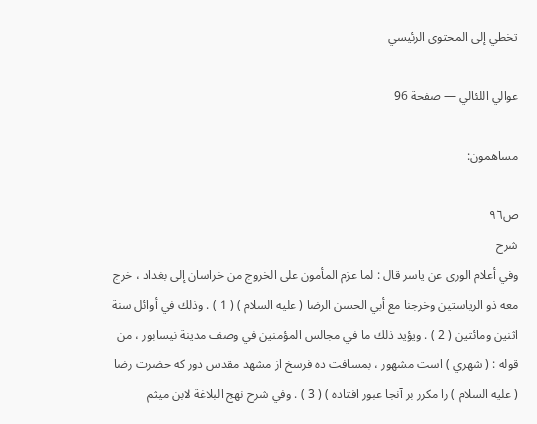تخطي إلى المحتوى الرئيسي

عوالي اللئالي — صفحة 96

مساهمون:

ص٩٦
شرح
وفي أعلام الورى عن ياسر قال : لما عزم المأمون على الخروج من خراسان إلى بغداد ، خرج معه ذو الرياستين وخرجنا مع أبي الحسن الرضا ( عليه السلام ) ( 1 ) . وذلك في أوائل سنة اثنين ومائتين ( 2 ) . ويؤيد ذلك ما في مجالس المؤمنين في وصف مدينة نيسابور ، من قوله : ( شهري ) است مشهور ، بمسافت ده فرسخ از مشهد مقدس دور كه حضرت رضا ( عليه السلام ) را مكرر بر آنجا عبور افتاده ) ( 3 ) . وفي شرح نهج البلاغة لابن ميثم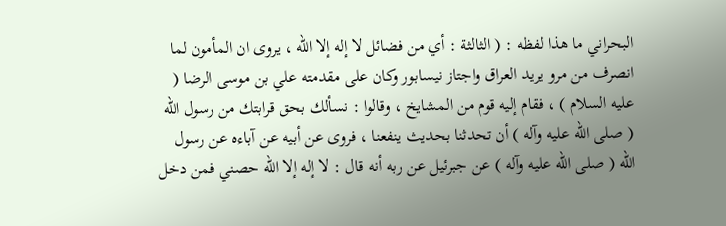البحراني ما هذا لفظه : ( الثالثة : أي من فضائل لا إله إلا الله ، يروى ان المأمون لما انصرف من مرو يريد العراق واجتاز نيسابور وكان على مقدمته علي بن موسى الرضا ( عليه السلام ) ، فقام إليه قوم من المشايخ ، وقالوا : نسألك بحق قرابتك من رسول الله ( صلى الله عليه وآله ) أن تحدثنا بحديث ينفعنا ، فروى عن أبيه عن آباءه عن رسول الله ( صلى الله عليه وآله ) عن جبرئيل عن ربه أنه قال : لا إله إلا الله حصني فمن دخل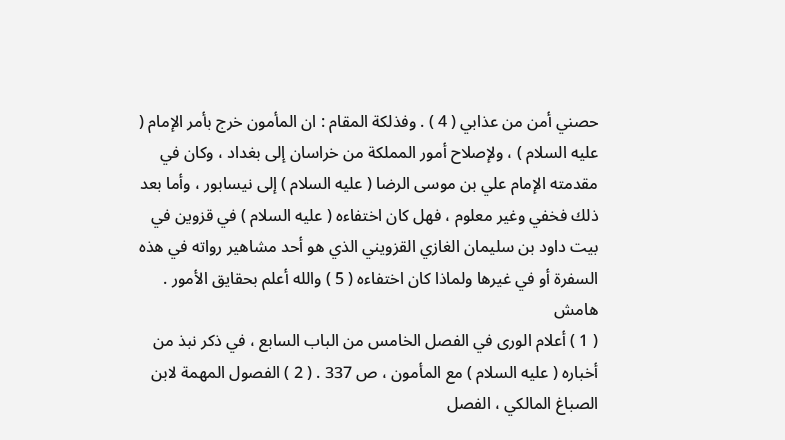حصني أمن من عذابي ( 4 ) . وفذلكة المقام : ان المأمون خرج بأمر الإمام ( عليه السلام ) ، ولإصلاح أمور المملكة من خراسان إلى بغداد ، وكان في مقدمته الإمام علي بن موسى الرضا ( عليه السلام ) إلى نيسابور ، وأما بعد ذلك فخفي وغير معلوم ، فهل كان اختفاءه ( عليه السلام ) في قزوين في بيت داود بن سليمان الغازي القزويني الذي هو أحد مشاهير رواته في هذه السفرة أو في غيرها ولماذا كان اختفاءه ( 5 ) والله أعلم بحقايق الأمور .
هامش
( 1 ) أعلام الورى في الفصل الخامس من الباب السابع ، في ذكر نبذ من أخباره ( عليه السلام ) مع المأمون ، ص 337 . ( 2 ) الفصول المهمة لابن الصباغ المالكي ، الفصل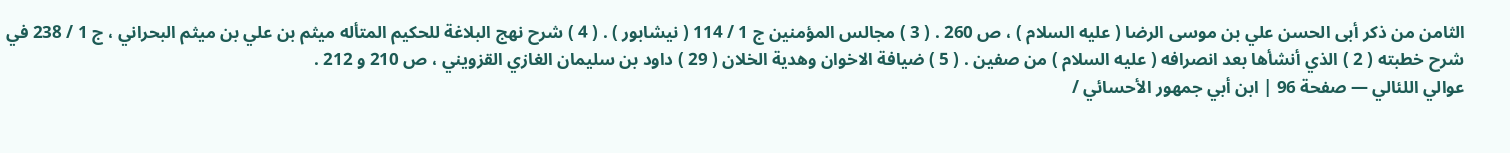الثامن من ذكر أبى الحسن علي بن موسى الرضا ( عليه السلام ) ، ص 260 . ( 3 ) مجالس المؤمنين ج 1 / 114 ( نيشابور ) . ( 4 ) شرح نهج البلاغة للحكيم المتأله ميثم بن علي بن ميثم البحراني ، ج 1 / 238 في شرح خطبته ( 2 ) الذي أنشأها بعد انصرافه ( عليه السلام ) من صفين . ( 5 ) ضيافة الاخوان وهدية الخلان ( 29 ) داود بن سليمان الغازي القزويني ، ص 210 و 212 .
عوالي اللئالي — صفحة 96 | ابن أبي جمهور الأحسائي /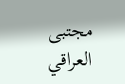مجتبى العراقي